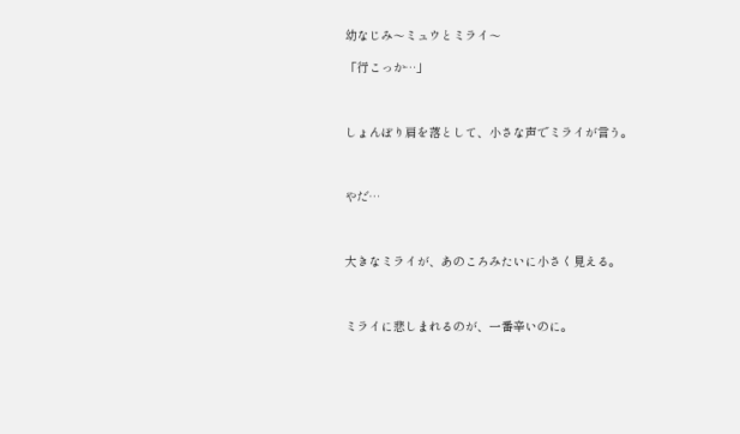幼なじみ〜ミュウとミライ〜

「行こっか…」



しょんぼり肩を落として、小さな声でミライが言う。



やだ…



大きなミライが、あのころみたいに小さく見える。



ミライに悲しまれるのが、一番辛いのに。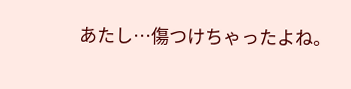あたし…傷つけちゃったよね。